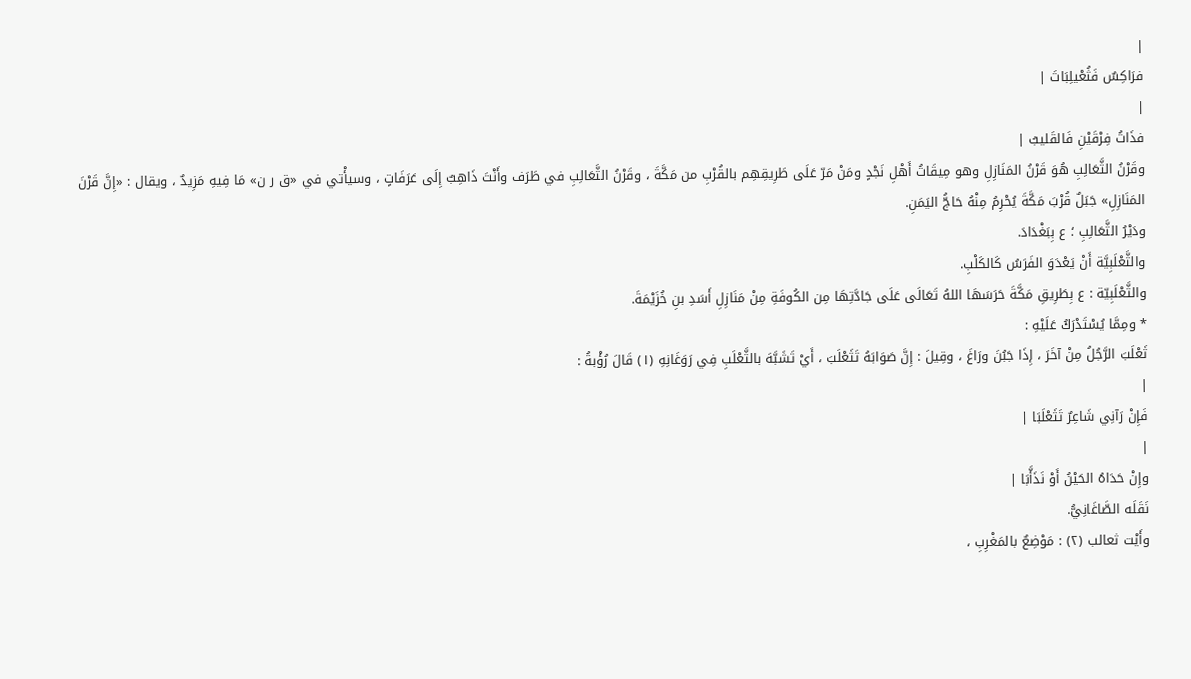|
فرَاكِسٌ فَثُعْيلِبَاتَ |
|
فذَاتُ فِرْقَيْنِ فَالقَليبُ |
وقَرْنُ الثَّعَالِبِ هُوَ قَرْنُ المَنَازِلِ وهو مِيقَاتُ أَهْلِ نَجْدٍ ومَنْ مَرّ عَلَى طَرِيقِهِم بالقُرْبِ من مَكَّةَ ، وقَرْنُ الثَّعَالِبِ في طَرَف وأَنْتَ ذَاهِبٌ إِلَى عَرَفَاتٍ ، وسيأْتي في «ق ر ن» مَا فِيهِ مَزِيدٌ ، ويقال : «إِنَّ قَرْنَ المَنَازِلِ» جَبَلٌ قُرْبَ مَكَّةَ يُحْرِمُ مِنْهُ حَاجُّ اليَمَنِ.
ودَيْرُ الثَّعَالِبِ ؛ ع بِبَغْدَادَ.
والثَّعْلَبِيَّة أَنْ يَعْدَوَ الفَرَسُ كَالكَلْبِ.
والثَّعْلَبِيّة : ع بِطَرِيقِ مَكَّةَ حَرَسَهَا اللهُ تَعَالَى عَلَى جَادَّتِهَا مِن الكُوفَةِ مِنْ مَنَازِلِ أَسَدِ بنِ خُزَيْمَةَ.
* ومِمَّا يُسْتَدْرَكُ عَلَيْهِ :
ثَعْلَبَ الرَّجُلُ مِنْ آخَرَ ، إِذَا جَبُنَ ورَاغَ ، وقِيلَ : إِنَّ صَوَابَهُ تَثَعْلَبَ ، أَيْ تَشَبَّهَ بالثَّعْلَبِ فِي رَوَغَانِهِ (١) قَالَ رُؤْبةُ :
|
فَإِنْ رَآنِي شَاعِرٌ تَثَعْلَبَا |
|
وإِنْ حَدَاهُ الحَيْنُ أَوْ نَذَأَّبَا |
نَقَلَه الصَّاغَانِيُّ.
وأَيْت ثعالب (٢) : مَوْضِعٌ بالمَغْرِبِ ،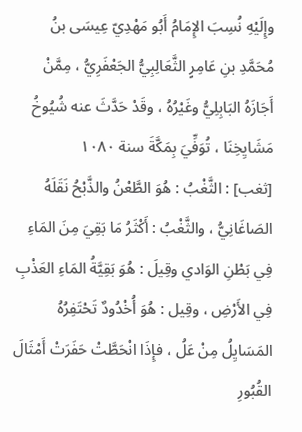وإِلَيْهِ نُسِبَ الإِمَامُ أَبُو مَهْدِيّ عِيسَى بنُ مُحَمَّدِ بنِ عَامِرٍ الثَّعَالِبِيُّ الجَعْفَرِيُّ ، مِمَّنْ أَجَازَهُ البَابِلِيُّ وغَيْرُهُ ، وقَدْ حَدَّثَ عنه شُيُوخُ مَشَايِخِنَا ، تُوَفِّيَ بِمَكَّةَ سنة ١٠٨٠
[ثغب] : الثَّغْبُ : هُوَ الطَّعْنُ والذَّبْحُ نَقَلَهُ الصَاغَانِيُّ ، والثَّغْبُ : أَكْثَرُ مَا بَقِيَ مِنَ المَاءِ فِي بَطْنِ الوَادي وقِيلَ : هُوَ بَقِيَّةُ المَاءِ العَذْبِ فِي الأَرْضِ ، وقِيل : هُوَ أُخْدُودٌ تَحْتَفِرُهُ المَسَايِلُ مِنْ عَلُ ، فإِذَا انْحَطَّتْ حَفَرَتْ أَمْثَالَ القُبُورِ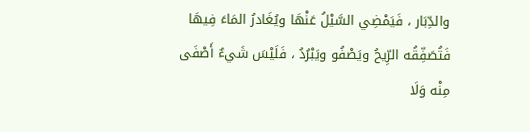والدِّبَار ، فَيَمْضِي السَّيْلُ عَنْهَا ويُغَادرُ المَاءَ فِيهَا فَتُصَفِّقُه الرِّيحُ ويَصْفُو ويَبْرُدُ ، فَلَيْسَ شَيءٌ أَصْفَى مِنْه وَلَا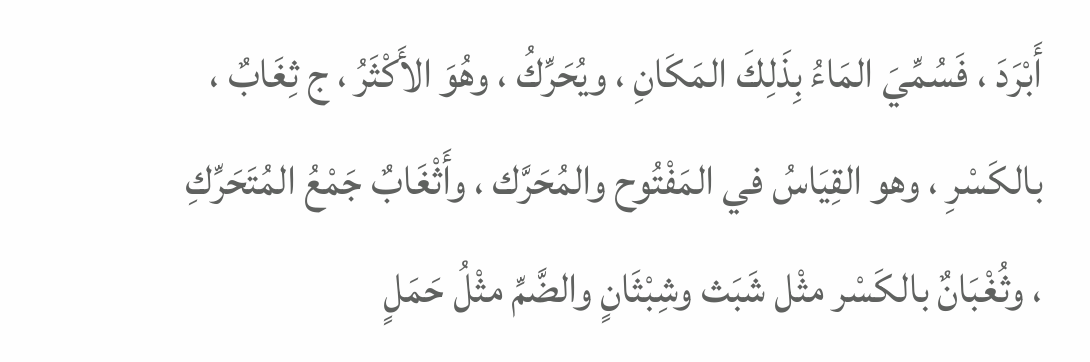أَبْرَدَ ، فَسُمِّيَ المَاءُ بِذَلِكَ المَكَانِ ، ويُحَرِّكُ ، وهُوَ الأَكْثَرُ ، ج ثِغَابٌ ، بالكَسْرِ ، وهو القِيَاسُ في المَفْتُوح والمُحَرَّك ، وأَثْغَابٌ جَمْعُ المُتَحَرِّكِ ، وثُغْبَانٌ بالكَسْر مثْل شَبَث وشِبْثَانٍ والضَّمِّ مثْلُ حَمَلٍ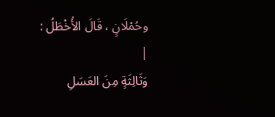وحُمْلَانٍ ، قَالَ الأُخْطَلُ :
|
وَثَالِثَةٍ مِنَ العَسَلِ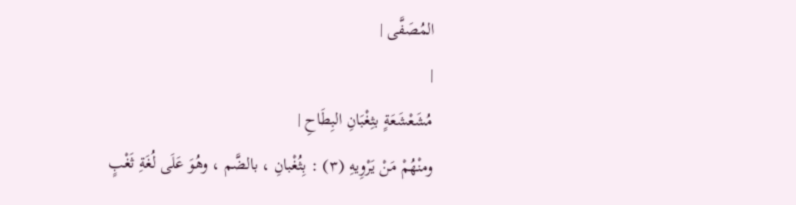المُصَفَّى |
|
مُشَعْشَعَةٍ بثِغْبَانِ البِطَاحِ |
ومنْهُمْ مَنْ يَرْوِيهِ (٣) : بِثُغْبانِ ، بالضَّم ، وهُوَ عَلَى لُغَةِ ثَغْبٍ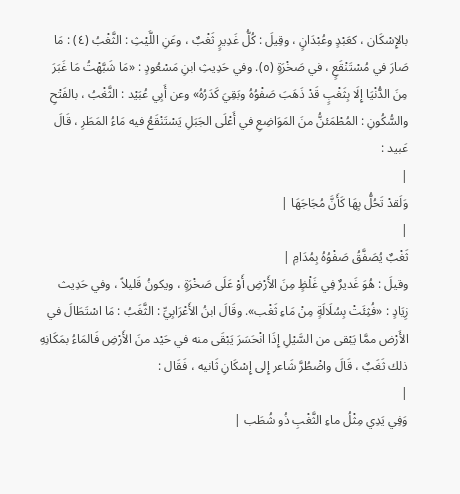بالإِسْكَان ، كعَبْدٍ وعُبْدَانٍ ، وقِيلَ : كُلُّ غَدِيرٍ ثَغْبٌ ، وعَنِ اللَّيْثِ : الثَّغْبُ (٤) : مَا صَارَ في مُسْتَنْقَعٍ ، في صَخْرَةٍ (٥). وفي حَدِيثِ ابنِ مَسْعُودٍ : «مَا شَبَّهْتُ مَا غَبَرَ مِنَ الدُّنْيَا إِلَا بِثَغْبٍ قَدْ ذَهَبَ صَفْوُهُ وبَقِيَ كَدَرُهُ» وعن أَبِي عُبَيْد : الثَّغْبُ ، بالفَتْحِ والسُّكُونِ : المُطْمَئنُّ منَ المَوَاضِعِ في أَعْلَى الجَبَلِ يَسْتَنْقَعُ فيه مَاءُ المَطَرِ ، قَالَ عَبيد :
|
وَلَقدْ تَحُلُّ بِهَا كَأَنَّ مُجَاجَهَا |
|
ثَغْبٌ يُصَفَّقُ صَفْوُهُ بِمُدَامِ |
وقيلَ : هُوَ غَديرٌ فِي غَلْظٍ مِنَ الأَرْضِ أَوْ عَلَى صَخْرَةٍ ، ويكونُ قَليلاً ، وفي حَدِيث زِيَادٍ : «فُثِئَتْ بِسُلَالَةٍ مِنْ مَاءِ ثَغْب». وقَالَ ابنُ الأَعْرَابِيِّ : الثَّغَبُ : مَا اسْتَطَالَ في الأَرْض ممَّا يَبْقى من السَّيْلِ إِذَا انْحَسَرَ يَبْقَى منه في حَيْد منَ الأَرْضِ فَالمَاءُ بمَكَانِهِ ذلك ثَغَبٌ ، قَالَ واضْطُرَّ شَاعر إِلى إِسْكَانِ ثَانيه ، فَقَال :
|
وَفِي يَدِي مِثْلُ ماءِ الثَّغْبِ ذُو شُطَب |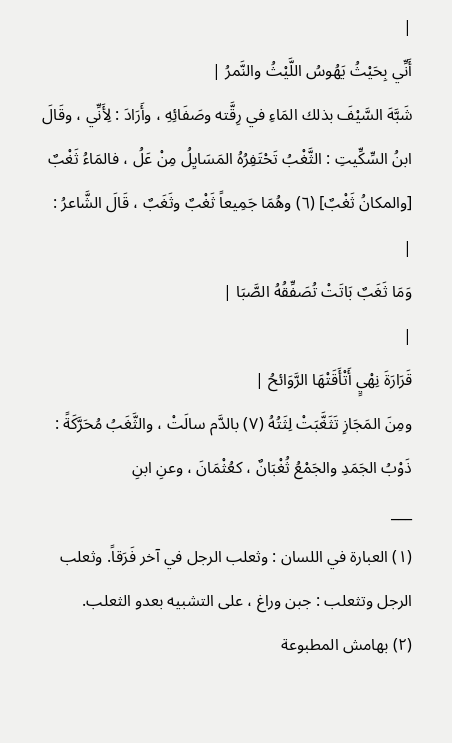|
أَنِّي بِحَيْثُ يَهُوسُ اللَّيْثُ والنَّمرُ |
شَبَّهَ السَّيْفَ بذلك المَاءِ في رِقَّته وصَفَائِهِ ، وأَرَادَ : لِأَنِّي ، وقَالَ ابنُ السِّكِّيتِ : الثَّغْبُ تَحْتَفِرُهُ المَسَايِلُ مِنْ عَلُ ، فالمَاءُ ثَغْبٌ [والمكانُ ثَغْبٌ] (٦) وهُمَا جَمِيعاً ثَغْبٌ وثَغَبٌ ، قَالَ الشَّاعرُ :
|
وَمَا ثَغَبٌ بَاتَتْ تُصَفِّقُهُ الصَّبَا |
|
قَرَارَةَ نِهْيٍ أَتْأَقَتْهَا الرَّوَائحُ |
ومِنَ المَجَازِ تَثَغَّبَتْ لِثَتُهُ (٧) بالدَّم سالَتْ ، والثَّغَبُ مُحَرَّكَةً : ذَوْبُ الجَمَدِ والجَمْعُ ثُغْبَانٌ ، كعُثْمَانَ ، وعنِ ابنِ
___
(١) العبارة في اللسان : وثعلب الرجل في آخر فَرَقاً. وثعلب الرجل وتثعلب : جبن وراغ ، على التشبيه بعدو الثعلب.
(٢) بهامش المطبوعة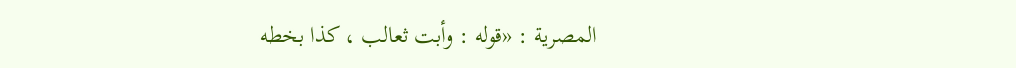المصرية : «قوله : وأبت ثعالب ، كذا بخطه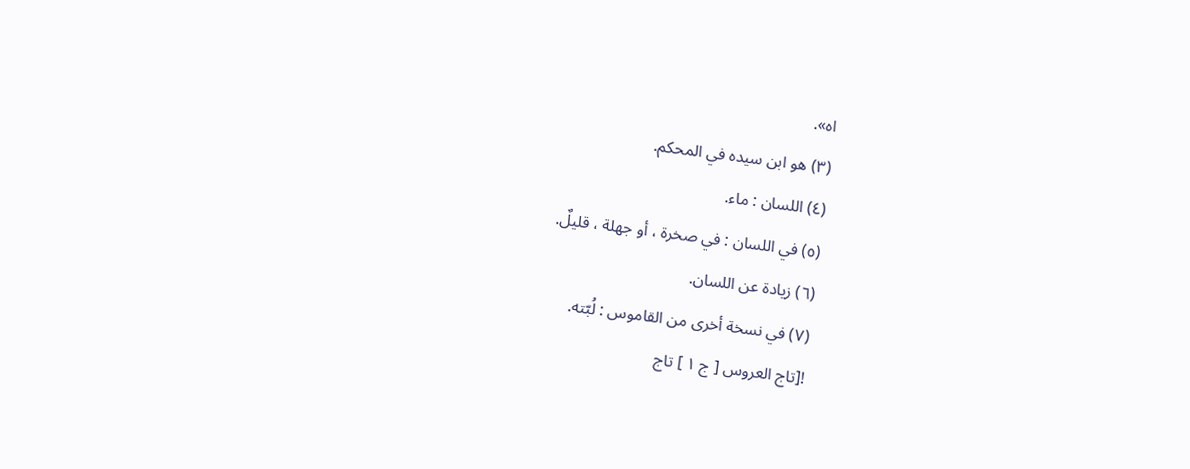اه».
(٣) هو ابن سيده في المحكم.
(٤) اللسان : ماء.
(٥) في اللسان : في صخرة ، أو جهلة ، قليلٌ.
(٦) زيادة عن اللسان.
(٧) في نسخة أخرى من القاموس : لُبّته.
![تاج العروس [ ج ١ ] تاج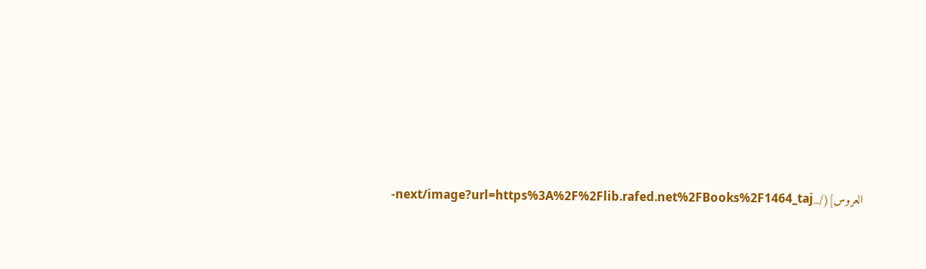العروس](/_next/image?url=https%3A%2F%2Flib.rafed.net%2FBooks%2F1464_taj-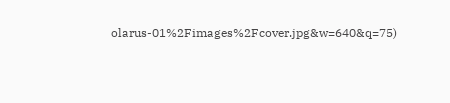olarus-01%2Fimages%2Fcover.jpg&w=640&q=75)